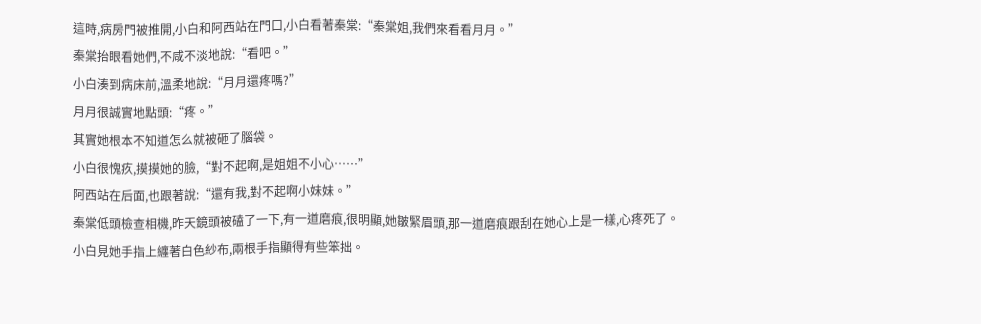這時,病房門被推開,小白和阿西站在門口,小白看著秦棠:“秦棠姐,我們來看看月月。”
秦棠抬眼看她們,不咸不淡地說:“看吧。”
小白湊到病床前,溫柔地說:“月月還疼嗎?”
月月很誠實地點頭:“疼。”
其實她根本不知道怎么就被砸了腦袋。
小白很愧疚,摸摸她的臉,“對不起啊,是姐姐不小心……”
阿西站在后面,也跟著說:“還有我,對不起啊小妹妹。”
秦棠低頭檢查相機,昨天鏡頭被磕了一下,有一道磨痕,很明顯,她皺緊眉頭,那一道磨痕跟刮在她心上是一樣,心疼死了。
小白見她手指上纏著白色紗布,兩根手指顯得有些笨拙。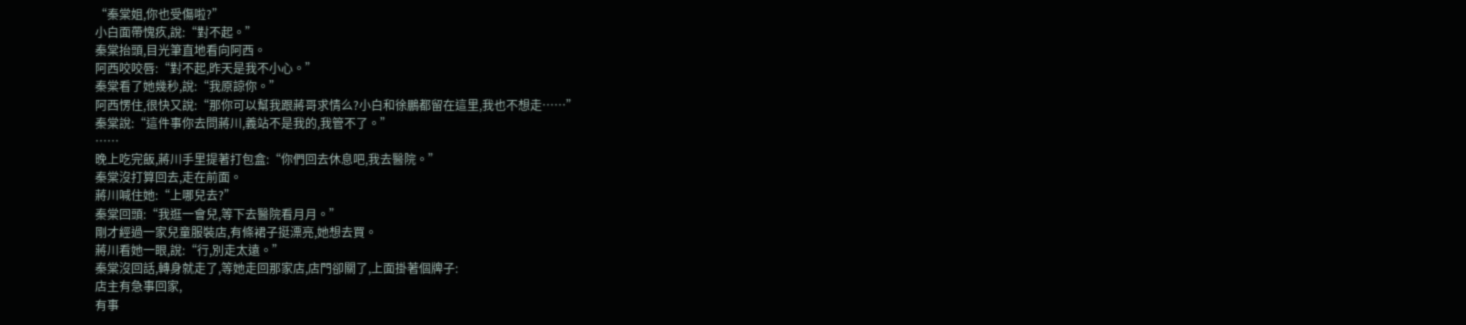“秦棠姐,你也受傷啦?”
小白面帶愧疚,說:“對不起。”
秦棠抬頭,目光筆直地看向阿西。
阿西咬咬唇:“對不起,昨天是我不小心。”
秦棠看了她幾秒,說:“我原諒你。”
阿西愣住,很快又說:“那你可以幫我跟蔣哥求情么?小白和徐鵬都留在這里,我也不想走……”
秦棠說:“這件事你去問蔣川,義站不是我的,我管不了。”
……
晚上吃完飯,蔣川手里提著打包盒:“你們回去休息吧,我去醫院。”
秦棠沒打算回去,走在前面。
蔣川喊住她:“上哪兒去?”
秦棠回頭:“我逛一會兒,等下去醫院看月月。”
剛才經過一家兒童服裝店,有條裙子挺漂亮,她想去買。
蔣川看她一眼,說:“行,別走太遠。”
秦棠沒回話,轉身就走了,等她走回那家店,店門卻關了,上面掛著個牌子:
店主有急事回家,
有事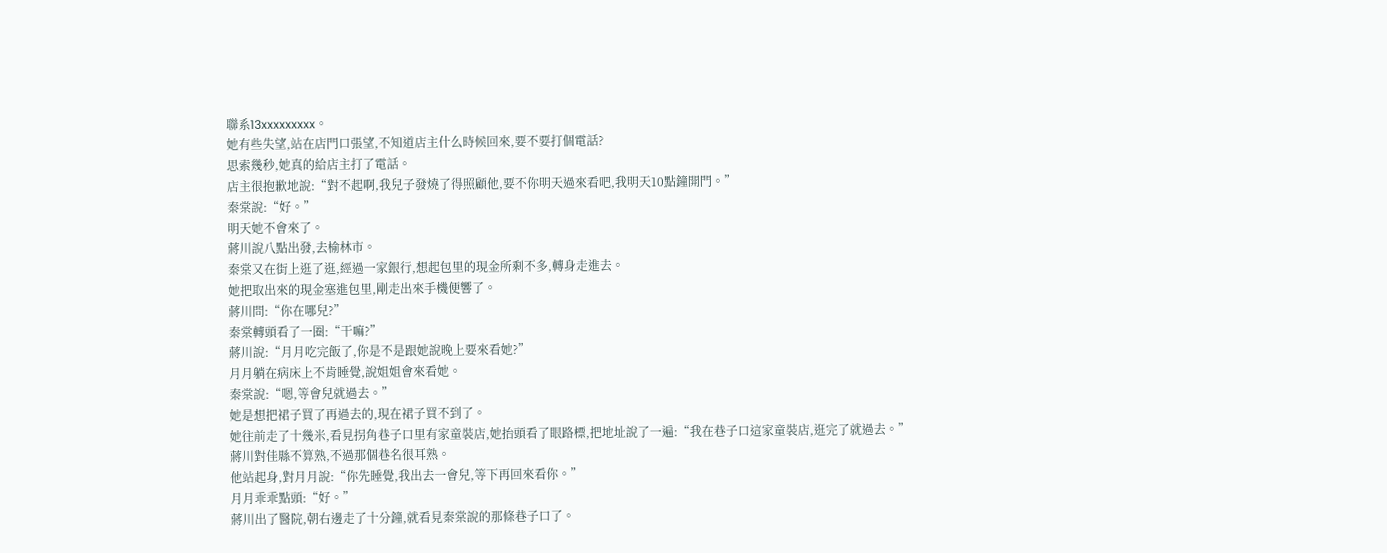聯系13xxxxxxxxx。
她有些失望,站在店門口張望,不知道店主什么時候回來,要不要打個電話?
思索幾秒,她真的給店主打了電話。
店主很抱歉地說:“對不起啊,我兒子發燒了得照顧他,要不你明天過來看吧,我明天10點鐘開門。”
秦棠說:“好。”
明天她不會來了。
蔣川說八點出發,去榆林市。
秦棠又在街上逛了逛,經過一家銀行,想起包里的現金所剩不多,轉身走進去。
她把取出來的現金塞進包里,剛走出來手機便響了。
蔣川問:“你在哪兒?”
秦棠轉頭看了一圈:“干嘛?”
蔣川說:“月月吃完飯了,你是不是跟她說晚上要來看她?”
月月躺在病床上不肯睡覺,說姐姐會來看她。
秦棠說:“嗯,等會兒就過去。”
她是想把裙子買了再過去的,現在裙子買不到了。
她往前走了十幾米,看見拐角巷子口里有家童裝店,她抬頭看了眼路標,把地址說了一遍:“我在巷子口這家童裝店,逛完了就過去。”
蔣川對佳縣不算熟,不過那個巷名很耳熟。
他站起身,對月月說:“你先睡覺,我出去一會兒,等下再回來看你。”
月月乖乖點頭:“好。”
蔣川出了醫院,朝右邊走了十分鐘,就看見秦棠說的那條巷子口了。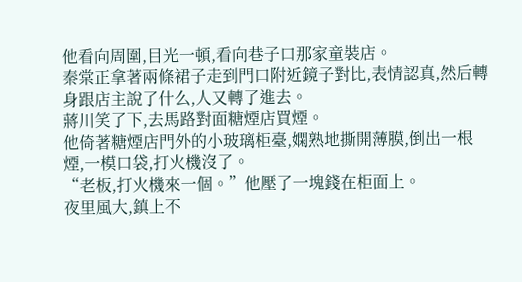他看向周圍,目光一頓,看向巷子口那家童裝店。
秦棠正拿著兩條裙子走到門口附近鏡子對比,表情認真,然后轉身跟店主說了什么,人又轉了進去。
蔣川笑了下,去馬路對面糖煙店買煙。
他倚著糖煙店門外的小玻璃柜臺,嫻熟地撕開薄膜,倒出一根煙,一模口袋,打火機沒了。
“老板,打火機來一個。”他壓了一塊錢在柜面上。
夜里風大,鎮上不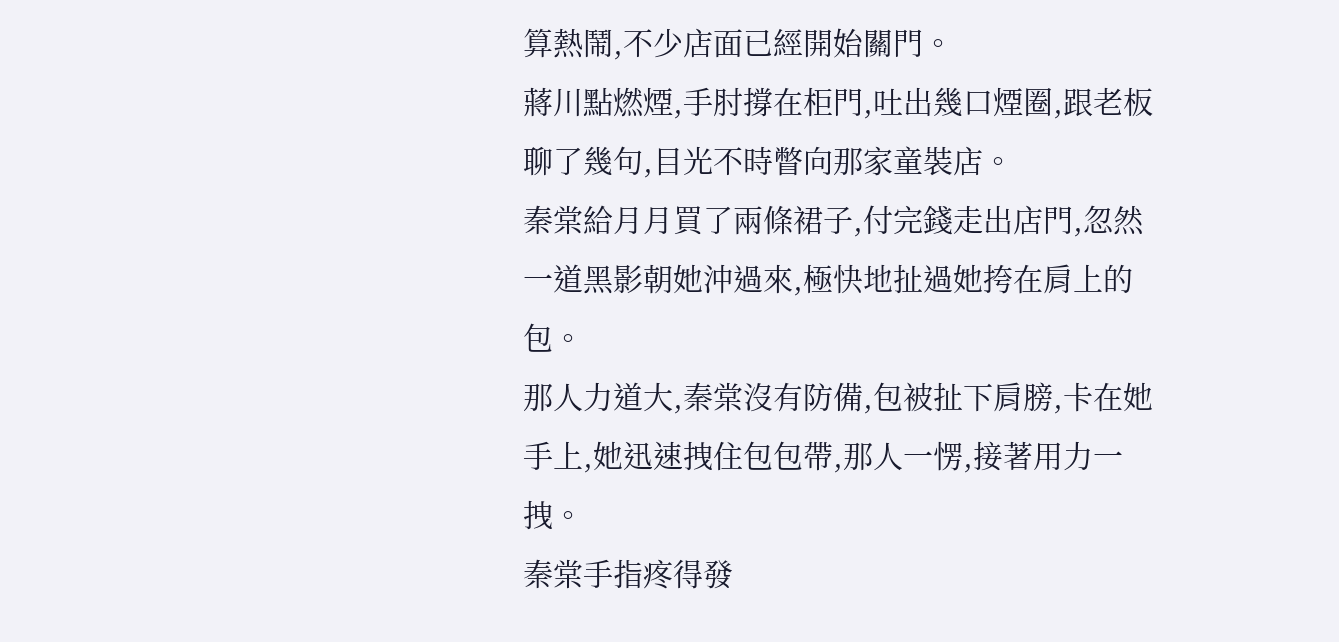算熱鬧,不少店面已經開始關門。
蔣川點燃煙,手肘撐在柜門,吐出幾口煙圈,跟老板聊了幾句,目光不時瞥向那家童裝店。
秦棠給月月買了兩條裙子,付完錢走出店門,忽然一道黑影朝她沖過來,極快地扯過她挎在肩上的包。
那人力道大,秦棠沒有防備,包被扯下肩膀,卡在她手上,她迅速拽住包包帶,那人一愣,接著用力一拽。
秦棠手指疼得發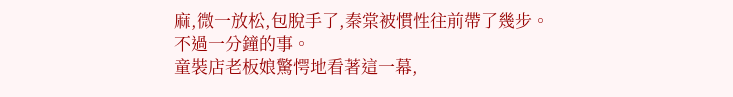麻,微一放松,包脫手了,秦棠被慣性往前帶了幾步。
不過一分鐘的事。
童裝店老板娘驚愕地看著這一幕,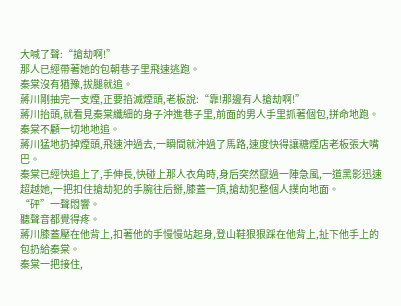大喊了聲:“搶劫啊!”
那人已經帶著她的包朝巷子里飛速逃跑。
秦棠沒有猶豫,拔腿就追。
蔣川剛抽完一支煙,正要掐滅煙頭,老板說:“靠!那邊有人搶劫啊!”
蔣川抬頭,就看見秦棠纖細的身子沖進巷子里,前面的男人手里抓著個包,拼命地跑。
秦棠不顧一切地地追。
蔣川猛地扔掉煙頭,飛速沖過去,一瞬間就沖過了馬路,速度快得讓糖煙店老板張大嘴巴。
秦棠已經快追上了,手伸長,快碰上那人衣角時,身后突然竄過一陣急風,一道黑影迅速超越她,一把扣住搶劫犯的手腕往后掰,膝蓋一頂,搶劫犯整個人撲向地面。
“砰”一聲悶響。
聽聲音都覺得疼。
蔣川膝蓋壓在他背上,扣著他的手慢慢站起身,登山鞋狠狠踩在他背上,扯下他手上的包扔給秦棠。
秦棠一把接住,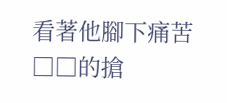看著他腳下痛苦□□的搶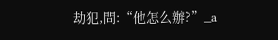劫犯,問:“他怎么辦?”_a